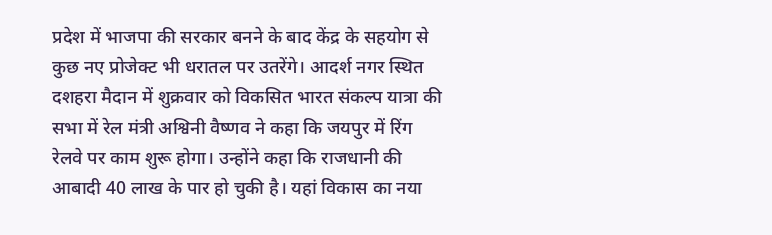प्रदेश में भाजपा की सरकार बनने के बाद केंद्र के सहयोग से कुछ नए प्रोजेक्ट भी धरातल पर उतरेंगे। आदर्श नगर स्थित दशहरा मैदान में शुक्रवार को विकसित भारत संकल्प यात्रा की सभा में रेल मंत्री अश्विनी वैष्णव ने कहा कि जयपुर में रिंग रेलवे पर काम शुरू होगा। उन्होंने कहा कि राजधानी की आबादी 40 लाख के पार हो चुकी है। यहां विकास का नया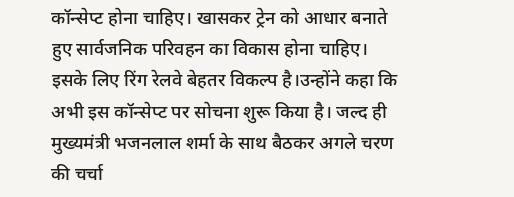कॉन्सेप्ट होना चाहिए। खासकर ट्रेन को आधार बनाते हुए सार्वजनिक परिवहन का विकास होना चाहिए। इसके लिए रिंग रेलवे बेहतर विकल्प है।उन्होंने कहा कि अभी इस कॉन्सेप्ट पर सोचना शुरू किया है। जल्द ही मुख्यमंत्री भजनलाल शर्मा के साथ बैठकर अगले चरण की चर्चा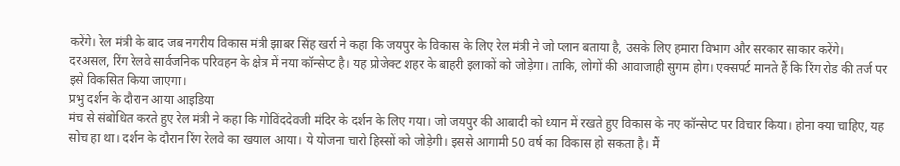करेंगे। रेल मंत्री के बाद जब नगरीय विकास मंत्री झाबर सिंह खर्रा ने कहा कि जयपुर के विकास के लिए रेल मंत्री ने जो प्लान बताया है, उसके लिए हमारा विभाग और सरकार साकार करेंगे।
दरअसल, रिंग रेलवे सार्वजनिक परिवहन के क्षेत्र में नया कॉन्सेप्ट है। यह प्रोजेक्ट शहर के बाहरी इलाकों को जोड़ेगा। ताकि, लोगों की आवाजाही सुगम होग। एक्सपर्ट मानते हैं कि रिंग रोड की तर्ज पर इसे विकसित किया जाएगा।
प्रभु दर्शन के दौरान आया आइडिया
मंच से संबोधित करते हुए रेल मंत्री ने कहा कि गोविंददेवजी मंदिर के दर्शन के लिए गया। जो जयपुर की आबादी को ध्यान में रखते हुए विकास के नए कॉन्सेप्ट पर विचार किया। होना क्या चाहिए, यह सोच हा था। दर्शन के दौरान रिंग रेलवे का खयाल आया। ये योजना चारो हिस्सों को जोड़ेगी। इससे आगामी 50 वर्ष का विकास हो सकता है। मैं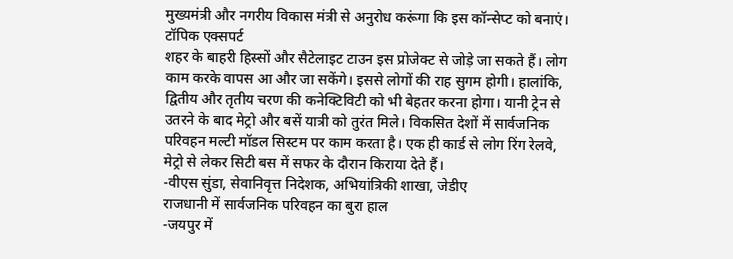मुख्यमंत्री और नगरीय विकास मंत्री से अनुरोध करूंगा कि इस कॉन्सेप्ट को बनाएं।
टॉपिक एक्सपर्ट
शहर के बाहरी हिस्सों और सैटेलाइट टाउन इस प्रोजेक्ट से जोड़े जा सकते हैं। लोग काम करके वापस आ और जा सकेंगे। इससे लोगों की राह सुगम होगी। हालांकि, द्वितीय और तृतीय चरण की कनेक्टिविटी को भी बेहतर करना होगा। यानी ट्रेन से उतरने के बाद मेट्रो और बसें यात्री को तुरंत मिले। विकसित देशों में सार्वजनिक परिवहन मल्टी मॉडल सिस्टम पर काम करता है। एक ही कार्ड से लोग रिंग रेलवे, मेट्रो से लेकर सिटी बस में सफर के दौरान किराया देते हैं।
-वीएस सुंडा, सेवानिवृत्त निदेशक, अभियांत्रिकी शाखा, जेडीए
राजधानी में सार्वजनिक परिवहन का बुरा हाल
-जयपुर में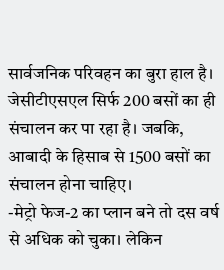सार्वजनिक परिवहन का बुरा हाल है। जेसीटीएसएल सिर्फ 200 बसों का ही संचालन कर पा रहा है। जबकि, आबादी के हिसाब से 1500 बसों का संचालन होना चाहिए।
-मेट्रो फेज-2 का प्लान बने तो दस वर्ष से अधिक को चुका। लेकिन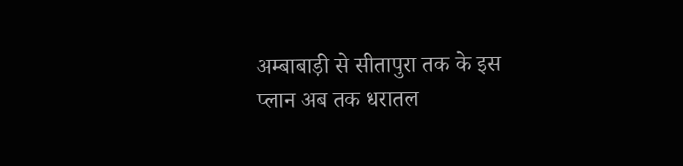अम्बाबाड़ी से सीतापुरा तक के इस प्लान अब तक धरातल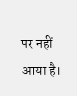पर नहीं आया है।